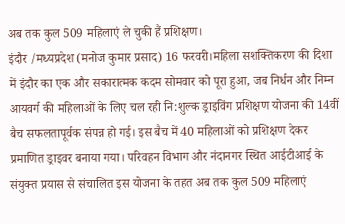अब तक कुल 509 महिलाएं ले चुकी हैं प्रशिक्षण।
इंदौर /मध्यप्रदेश (मनोज कुमार प्रसाद) 16 फरवरी।महिला सशक्तिकरण की दिशा में इंदौर का एक और सकारात्मक कदम सोमवार को पूरा हुआ, जब निर्धन और निम्न आयवर्ग की महिलाओं के लिए चल रही नि:शुल्क ड्राइविंग प्रशिक्षण योजना की 14वीं बैच सफलतापूर्वक संपन्न हो गई। इस बैच में 40 महिलाओं को प्रशिक्षण देकर प्रमाणित ड्राइवर बनाया गया। परिवहन विभाग और नंदानगर स्थित आईटीआई के संयुक्त प्रयास से संचालित इस योजना के तहत अब तक कुल 509 महिलाएं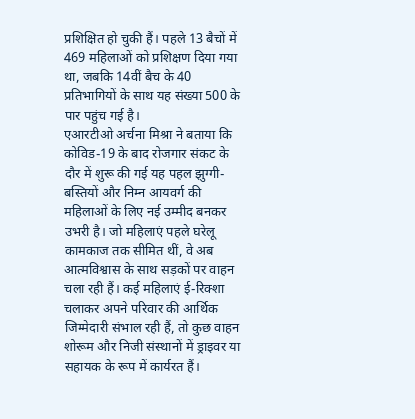प्रशिक्षित हो चुकी हैं। पहले 13 बैचों में 469 महिलाओं को प्रशिक्षण दिया गया था, जबकि 14वीं बैच के 40 प्रतिभागियों के साथ यह संख्या 500 के पार पहुंच गई है।
एआरटीओ अर्चना मिश्रा ने बताया कि कोविड-19 के बाद रोजगार संकट के दौर में शुरू की गई यह पहल झुग्गी-बस्तियों और निम्न आयवर्ग की महिलाओं के लिए नई उम्मीद बनकर उभरी है। जो महिलाएं पहले घरेलू कामकाज तक सीमित थीं, वे अब आत्मविश्वास के साथ सड़कों पर वाहन चला रही हैं। कई महिलाएं ई-रिक्शा चलाकर अपने परिवार की आर्थिक जिम्मेदारी संभाल रही हैं, तो कुछ वाहन शोरूम और निजी संस्थानों में ड्राइवर या सहायक के रूप में कार्यरत हैं।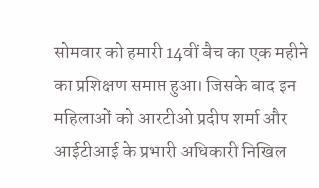सोमवार को हमारी 14वीं बैच का एक महीने का प्रशिक्षण समाप्त हुआ। जिसके बाद इन महिलाओं को आरटीओ प्रदीप शर्मा और आईटीआई के प्रभारी अधिकारी निखिल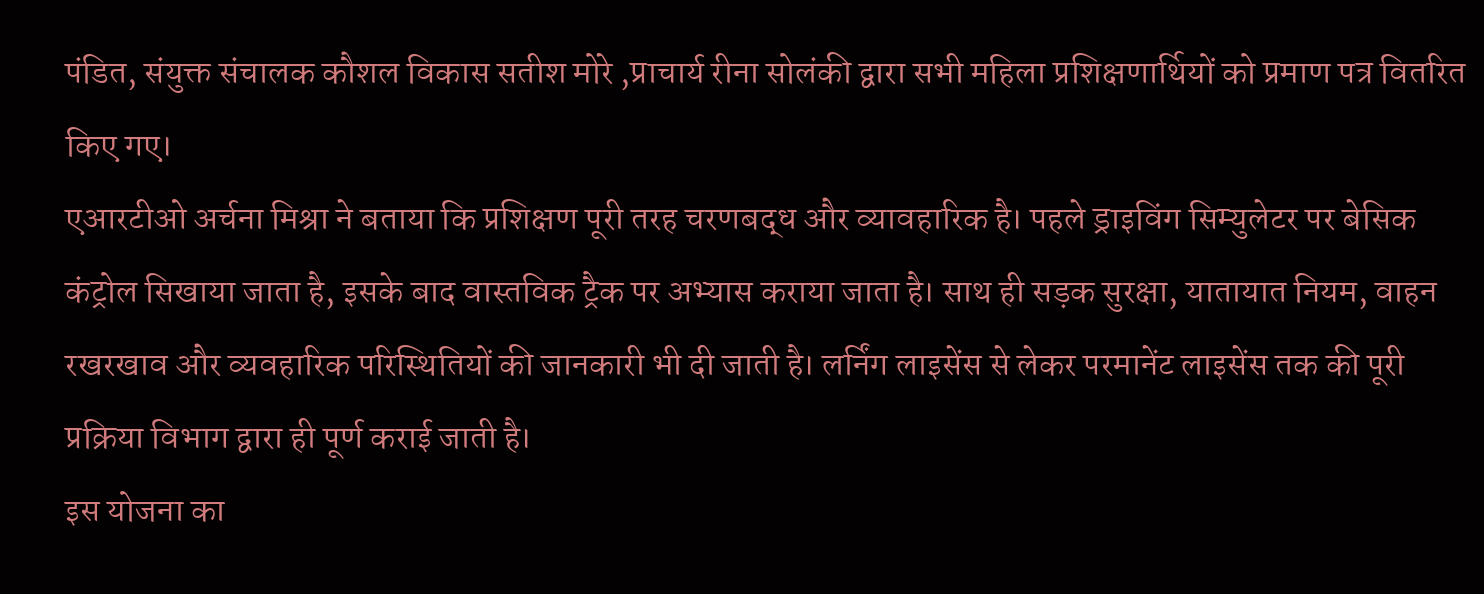पंडित, संयुक्त संचालक कौशल विकास सतीश मोरे ,प्राचार्य रीना सोलंकी द्वारा सभी महिला प्रशिक्षणार्थियों को प्रमाण पत्र वितरित किए गए।
एआरटीओ अर्चना मिश्रा ने बताया कि प्रशिक्षण पूरी तरह चरणबद्ध और व्यावहारिक है। पहले ड्राइविंग सिम्युलेटर पर बेसिक कंट्रोल सिखाया जाता है, इसके बाद वास्तविक ट्रैक पर अभ्यास कराया जाता है। साथ ही सड़क सुरक्षा, यातायात नियम, वाहन रखरखाव और व्यवहारिक परिस्थितियों की जानकारी भी दी जाती है। लर्निंग लाइसेंस से लेकर परमानेंट लाइसेंस तक की पूरी प्रक्रिया विभाग द्वारा ही पूर्ण कराई जाती है।
इस योजना का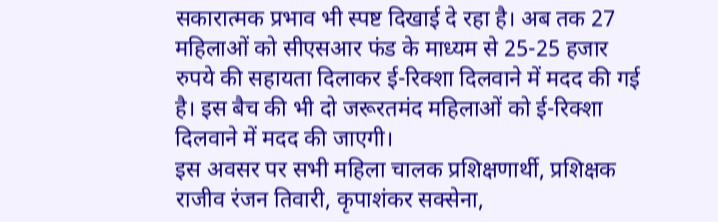सकारात्मक प्रभाव भी स्पष्ट दिखाई दे रहा है। अब तक 27 महिलाओं को सीएसआर फंड के माध्यम से 25-25 हजार रुपये की सहायता दिलाकर ई-रिक्शा दिलवाने में मदद की गई है। इस बैच की भी दो जरूरतमंद महिलाओं को ई-रिक्शा दिलवाने में मदद की जाएगी।
इस अवसर पर सभी महिला चालक प्रशिक्षणार्थी, प्रशिक्षक राजीव रंजन तिवारी, कृपाशंकर सक्सेना,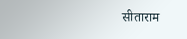सीताराम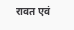रावत एवं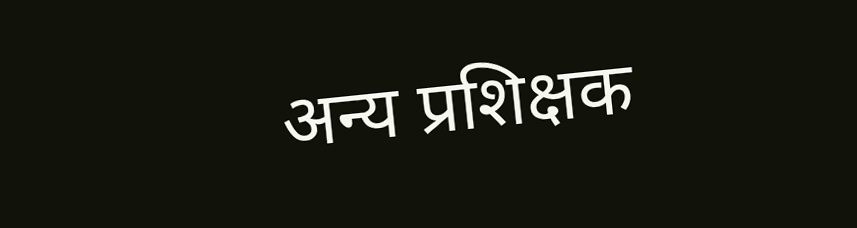अन्य प्रशिक्षक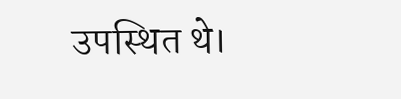उपस्थित थे।